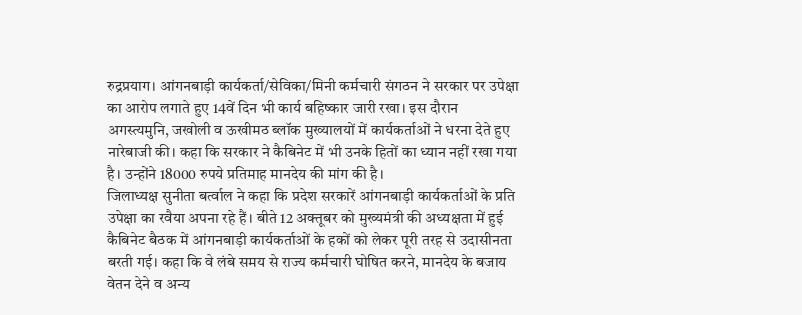रुद्रप्रयाग। आंगनबाड़ी कार्यकर्ता/सेविका/मिनी कर्मचारी संगठन ने सरकार पर उपेक्षा का आरोप लगाते हुए 14वें दिन भी कार्य बहिष्कार जारी रखा। इस दौरान अगस्त्यमुनि, जखोली व ऊखीमठ ब्लॉक मुख्यालयों में कार्यकर्ताओं ने धरना देते हुए नारेबाजी की। कहा कि सरकार ने कैबिनेट में भी उनके हितों का ध्यान नहीं रखा गया है। उन्होंने 18000 रुपये प्रतिमाह मानदेय की मांग की है।
जिलाध्यक्ष सुनीता बर्त्वाल ने कहा कि प्रदेश सरकारें आंगनबाड़ी कार्यकर्ताओं के प्रति उपेक्षा का रवैया अपना रहे हैं। बीते 12 अक्तूबर को मुख्यमंत्री की अध्यक्षता में हुई कैबिनेट बैठक में आंगनबाड़ी कार्यकर्ताओं के हकों को लेकर पूरी तरह से उदासीनता बरती गई। कहा कि वे लंबे समय से राज्य कर्मचारी घोषित करने, मानदेय के बजाय वेतन देने व अन्य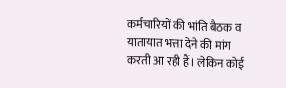कर्मचारियों की भांति बैठक व यातायात भत्ता देने की मांग करती आ रही हैं। लेकिन कोई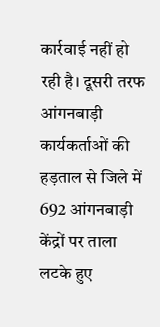कार्रवाई नहीं हो रही है। दूसरी तरफ आंगनबाड़ी कार्यकर्ताओं की हड़ताल से जिले में 692 आंगनबाड़ी केंद्रों पर ताला लटके हुए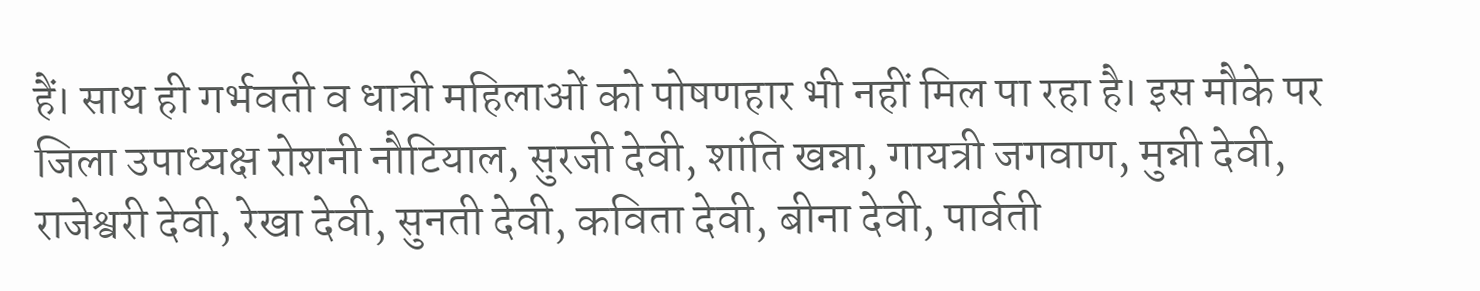हैं। साथ ही गर्भवती व धात्री महिलाओं को पोषणहार भी नहीं मिल पा रहा है। इस मौके पर जिला उपाध्यक्ष रोशनी नौटियाल, सुरजी देवी, शांति खन्ना, गायत्री जगवाण, मुन्नी देवी, राजेश्वरी देवी, रेखा देवी, सुनती देवी, कविता देवी, बीना देवी, पार्वती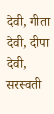देवी, गीता देवी, दीपा देवी, सरस्वती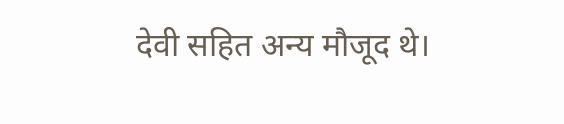देवी सहित अन्य मौजूद थे।